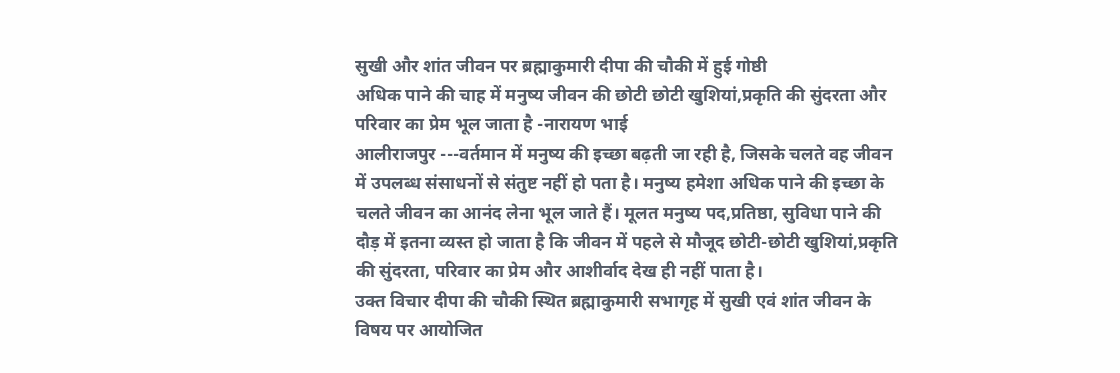सुखी और शांत जीवन पर ब्रह्माकुमारी दीपा की चौकी में हुई गोष्ठी
अधिक पाने की चाह में मनुष्य जीवन की छोटी छोटी खुशियां,प्रकृति की सुंदरता और परिवार का प्रेम भूल जाता है -नारायण भाई
आलीराजपुर ---वर्तमान में मनुष्य की इच्छा बढ़ती जा रही है, जिसके चलते वह जीवन में उपलब्ध संसाधनों से संतुष्ट नहीं हो पता है। मनुष्य हमेशा अधिक पाने की इच्छा के चलते जीवन का आनंद लेना भूल जाते हैं। मूलत मनुष्य पद,प्रतिष्ठा, सुविधा पाने की दौड़ में इतना व्यस्त हो जाता है कि जीवन में पहले से मौजूद छोटी-छोटी खुशियां,प्रकृति की सुंदरता, परिवार का प्रेम और आशीर्वाद देख ही नहीं पाता है।
उक्त विचार दीपा की चौकी स्थित ब्रह्माकुमारी सभागृह में सुखी एवं शांत जीवन के विषय पर आयोजित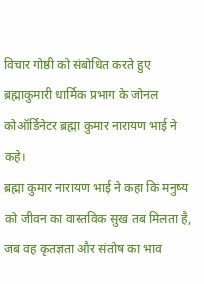विचार गोष्ठी को संबोधित करते हुए ब्रह्माकुमारी धार्मिक प्रभाग के जोनल कोऑर्डिनेटर ब्रह्मा कुमार नारायण भाई ने कहे।
ब्रह्मा कुमार नारायण भाई ने कहा कि मनुष्य को जीवन का वास्तविक सुख तब मिलता है, जब वह कृतज्ञता और संतोष का भाव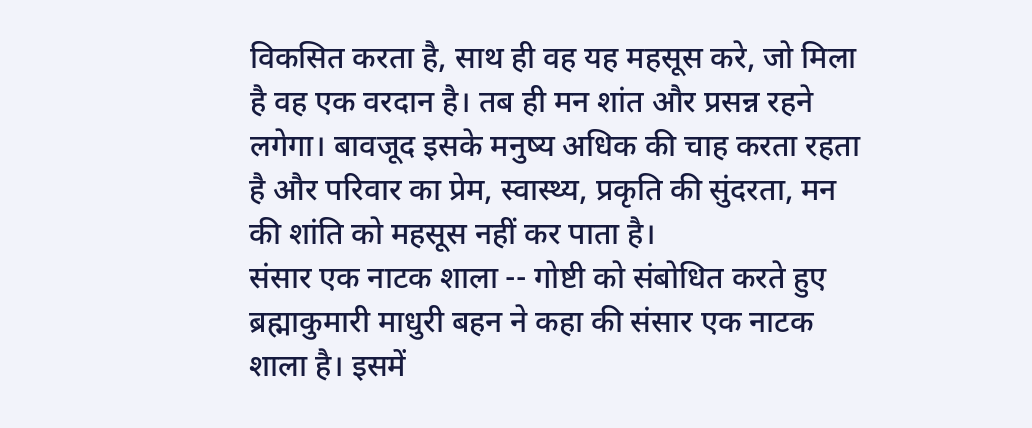विकसित करता है, साथ ही वह यह महसूस करे, जो मिला है वह एक वरदान है। तब ही मन शांत और प्रसन्न रहने लगेगा। बावजूद इसके मनुष्य अधिक की चाह करता रहता है और परिवार का प्रेम, स्वास्थ्य, प्रकृति की सुंदरता, मन की शांति को महसूस नहीं कर पाता है।
संसार एक नाटक शाला -- गोष्टी को संबोधित करते हुए ब्रह्माकुमारी माधुरी बहन ने कहा की संसार एक नाटक शाला है। इसमें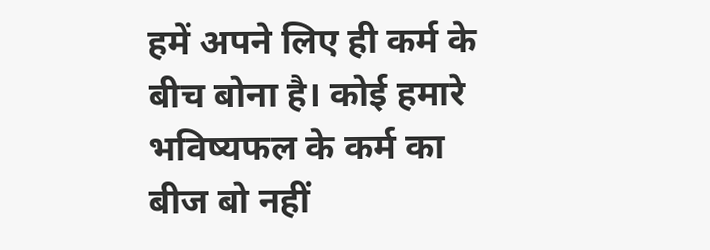हमें अपने लिए ही कर्म के बीच बोना है। कोई हमारे भविष्यफल के कर्म का बीज बो नहीं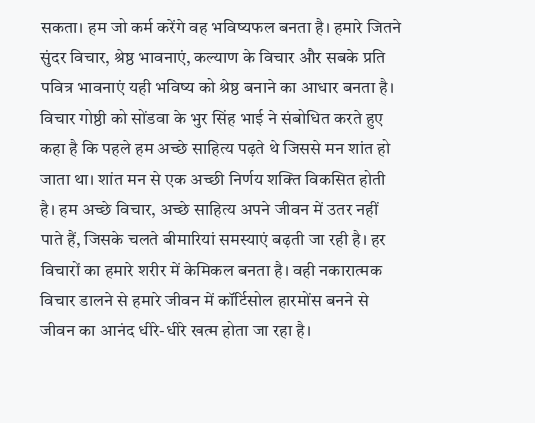सकता। हम जो कर्म करेंगे वह भविष्यफल बनता है। हमारे जितने सुंदर विचार, श्रेष्ठ भावनाएं, कल्याण के विचार और सबके प्रति पवित्र भावनाएं यही भविष्य को श्रेष्ठ बनाने का आधार बनता है।
विचार गोष्ठी को सोंडवा के भुर सिंह भाई ने संबोधित करते हुए कहा है कि पहले हम अच्छे साहित्य पढ़ते थे जिससे मन शांत हो जाता था। शांत मन से एक अच्छी निर्णय शक्ति विकसित होती है। हम अच्छे विचार, अच्छे साहित्य अपने जीवन में उतर नहीं पाते हैं, जिसके चलते बीमारियां समस्याएं बढ़ती जा रही है। हर विचारों का हमारे शरीर में केमिकल बनता है। वही नकारात्मक विचार डालने से हमारे जीवन में कॉर्टिसोल हारमोंस बनने से जीवन का आनंद धीरे-धीरे खत्म होता जा रहा है।